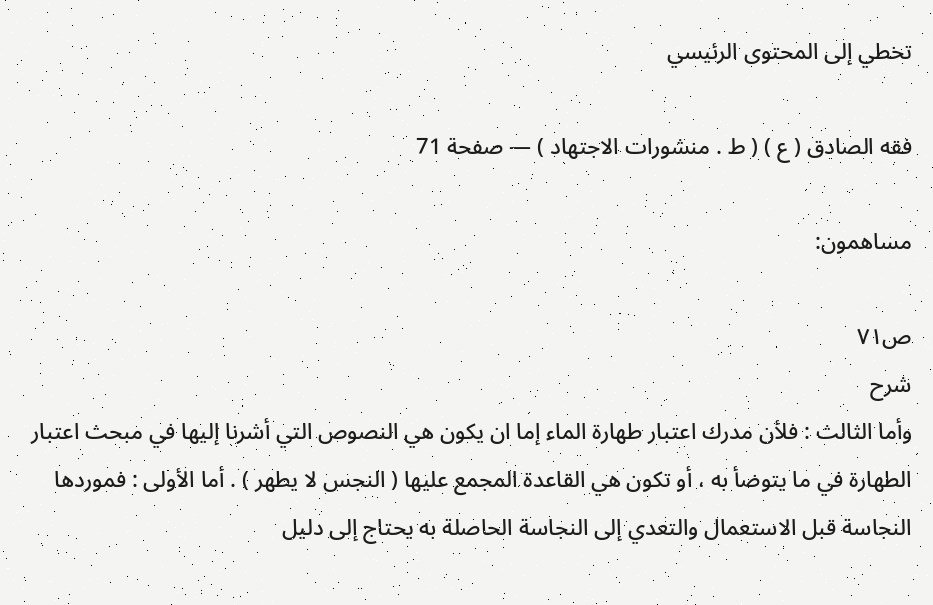تخطي إلى المحتوى الرئيسي

فقه الصادق ( ع ) ( ط . منشورات الاجتهاد ) — صفحة 71

مساهمون:

ص٧١
شرح
وأما الثالث : فلأن مدرك اعتبار طهارة الماء إما ان يكون هي النصوص التي أشرنا إليها في مبحث اعتبار الطهارة في ما يتوضأ به ، أو تكون هي القاعدة المجمع عليها ( النجس لا يطهر ) . أما الأولى : فموردها النجاسة قبل الاستعمال والتعدي إلى النجاسة الحاصلة به يحتاج إلى دليل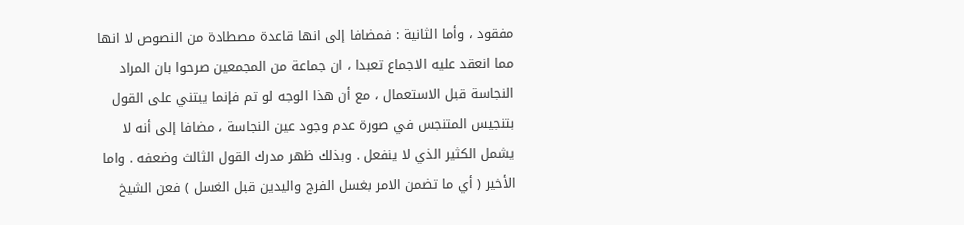مفقود ، وأما الثانية : فمضافا إلى انها قاعدة مصطادة من النصوص لا انها مما انعقد عليه الاجماع تعبدا ، ان جماعة من المجمعين صرحوا بان المراد النجاسة قبل الاستعمال ، مع أن هذا الوجه لو تم فإنما يبتني على القول بتنجيس المتنجس في صورة عدم وجود عين النجاسة ، مضافا إلى أنه لا يشمل الكثير الذي لا ينفعل . وبذلك ظهر مدرك القول الثالث وضعفه . واما الأخير ( أي ما تضمن الامر بغسل الفرج واليدين قبل الغسل ) فعن الشيخ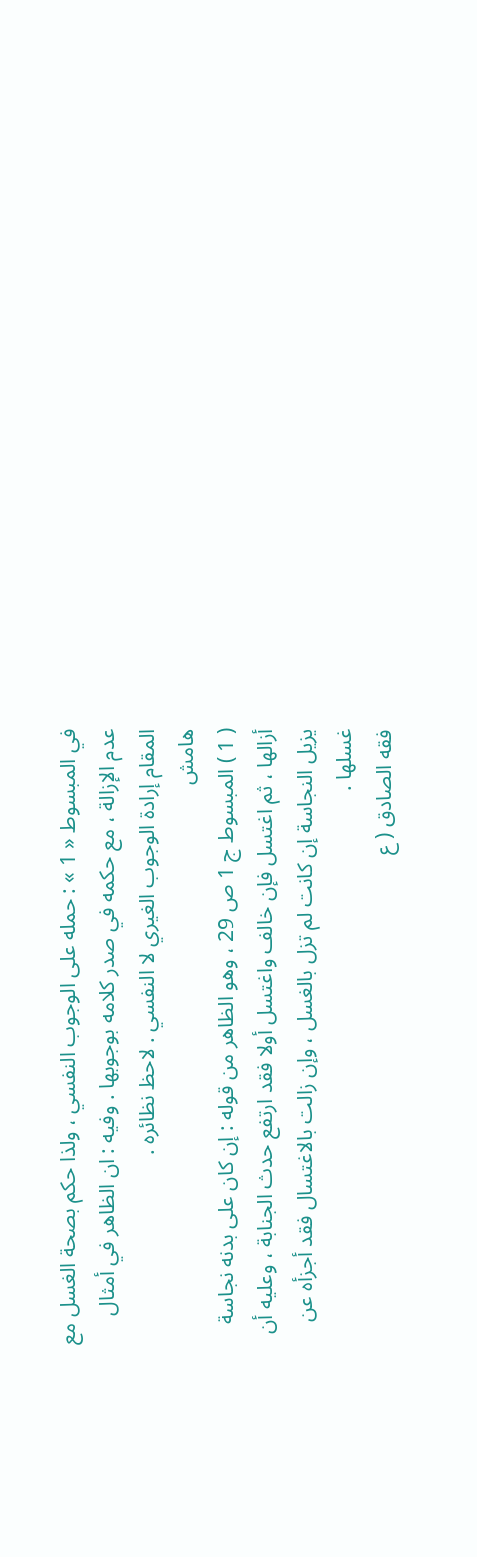في المبسوط « 1 » : حمله على الوجوب النفسي ، ولذا حكم بصحة الغسل مع عدم الإزالة ، مع حكمه في صدر كلامه بوجوبها . وفيه : ان الظاهر في أمثال المقام إرادة الوجوب الغيري لا النفسي . لاحظ نظائره .
هامش
( 1 ) المبسوط ج 1 ص 29 ، وهو الظاهر من قوله : إن كان على بدنه نجاسة أزالها ، ثم اغتسل فإن خالف واغتسل أولا فقد ارتفع حدث الجنابة ، وعليه أن يزيل النجاسة إن كانت لم تزل بالغسل ، وإن زالت بالاغتسال فقد أجزأه عن غسلها .
فقه الصادق ( ع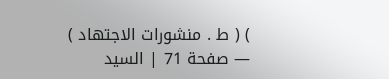) ( ط . منشورات الاجتهاد ) — صفحة 71 | السيد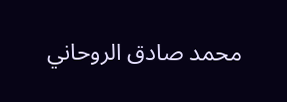محمد صادق الروحاني